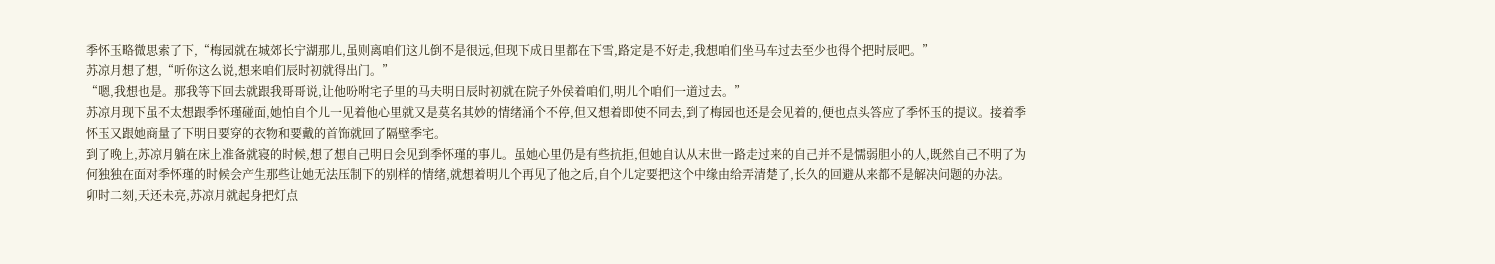季怀玉略微思索了下,“梅园就在城郊长宁湖那儿,虽则离咱们这儿倒不是很远,但现下成日里都在下雪,路定是不好走,我想咱们坐马车过去至少也得个把时辰吧。”
苏凉月想了想,“听你这么说,想来咱们辰时初就得出门。”
“嗯,我想也是。那我等下回去就跟我哥哥说,让他吩咐宅子里的马夫明日辰时初就在院子外侯着咱们,明儿个咱们一道过去。”
苏凉月现下虽不太想跟季怀瑾碰面,她怕自个儿一见着他心里就又是莫名其妙的情绪涌个不停,但又想着即使不同去,到了梅园也还是会见着的,便也点头答应了季怀玉的提议。接着季怀玉又跟她商量了下明日要穿的衣物和要戴的首饰就回了隔壁季宅。
到了晚上,苏凉月躺在床上准备就寝的时候,想了想自己明日会见到季怀瑾的事儿。虽她心里仍是有些抗拒,但她自认从末世一路走过来的自己并不是懦弱胆小的人,既然自己不明了为何独独在面对季怀瑾的时候会产生那些让她无法压制下的别样的情绪,就想着明儿个再见了他之后,自个儿定要把这个中缘由给弄清楚了,长久的回避从来都不是解决问题的办法。
卯时二刻,天还未亮,苏凉月就起身把灯点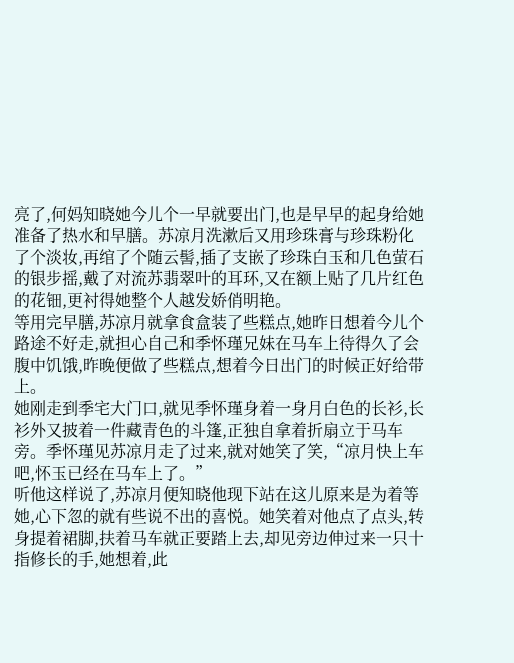亮了,何妈知晓她今儿个一早就要出门,也是早早的起身给她准备了热水和早膳。苏凉月洗漱后又用珍珠膏与珍珠粉化了个淡妆,再绾了个随云髻,插了支嵌了珍珠白玉和几色萤石的银步摇,戴了对流苏翡翠叶的耳环,又在额上贴了几片红色的花钿,更衬得她整个人越发娇俏明艳。
等用完早膳,苏凉月就拿食盒装了些糕点,她昨日想着今儿个路途不好走,就担心自己和季怀瑾兄妹在马车上待得久了会腹中饥饿,昨晚便做了些糕点,想着今日出门的时候正好给带上。
她刚走到季宅大门口,就见季怀瑾身着一身月白色的长衫,长衫外又披着一件藏青色的斗篷,正独自拿着折扇立于马车旁。季怀瑾见苏凉月走了过来,就对她笑了笑,“凉月快上车吧,怀玉已经在马车上了。”
听他这样说了,苏凉月便知晓他现下站在这儿原来是为着等她,心下忽的就有些说不出的喜悦。她笑着对他点了点头,转身提着裙脚,扶着马车就正要踏上去,却见旁边伸过来一只十指修长的手,她想着,此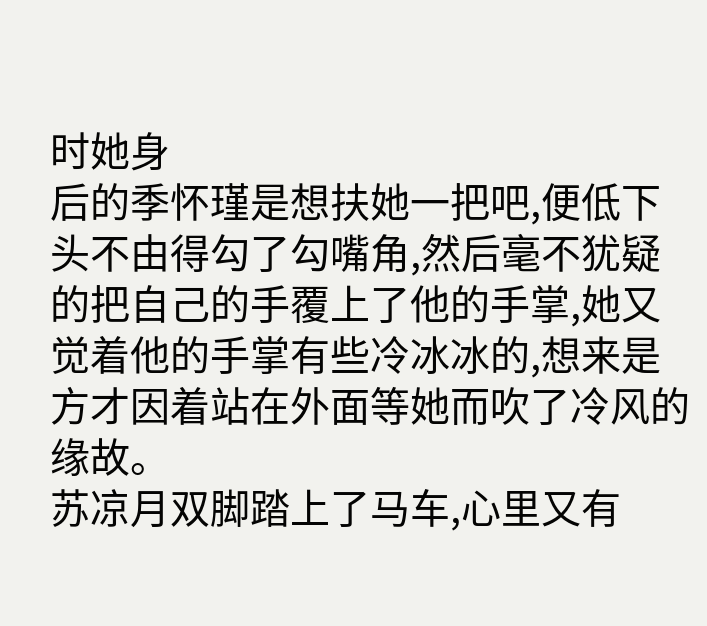时她身
后的季怀瑾是想扶她一把吧,便低下头不由得勾了勾嘴角,然后毫不犹疑的把自己的手覆上了他的手掌,她又觉着他的手掌有些冷冰冰的,想来是方才因着站在外面等她而吹了冷风的缘故。
苏凉月双脚踏上了马车,心里又有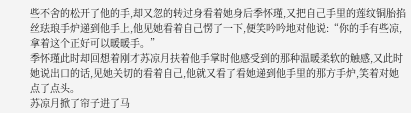些不舍的松开了他的手,却又忽的转过身看着她身后季怀瑾,又把自己手里的莲纹铜胎掐丝珐琅手炉递到他手上,他见她看着自己愣了一下,便笑吟吟地对他说:“你的手有些凉,拿着这个正好可以暖暖手。”
季怀瑾此时却回想着刚才苏凉月扶着他手掌时他感受到的那种温暖柔软的触感,又此时她说出口的话,见她关切的看着自己,他就又看了看她递到他手里的那方手炉,笑着对她点了点头。
苏凉月掀了帘子进了马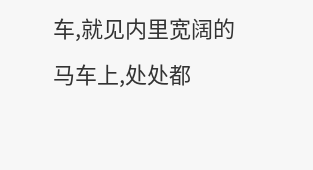车,就见内里宽阔的马车上,处处都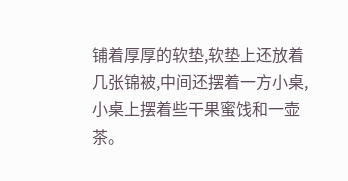铺着厚厚的软垫,软垫上还放着几张锦被,中间还摆着一方小桌,小桌上摆着些干果蜜饯和一壶茶。